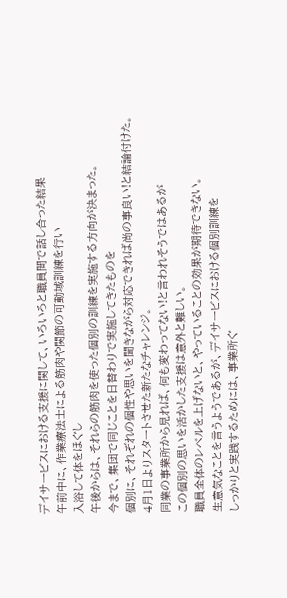デイサービスにおける支援に関して、いろいろと職員間で話し合った結果
午前中に、作業療法士による筋肉や関節の可動域訓練を行い
入浴して体をほぐし
午後からは、それらの筋肉を使った個別の訓練を実施する方向が決まった。
今まで、集団で同じことを日替わりで実施してきたものを
個別に、それぞれの個性や思いを聞きながら対応できれば尚の事良い!と結論付けた。
4月1日よりスタートさせた新たなチャレンジ。
同業の事業所から見れば、何も変わってない!と言われそうではあるが
この個別の思いを活かした支援は意外と難しい。
職員全体のレベルを上げないと、やっていることの効果が期待できない。
生意気なことを言うようであるが、デイサービスにおける個別訓練を
しっかりと実践するためには、事業所ぐ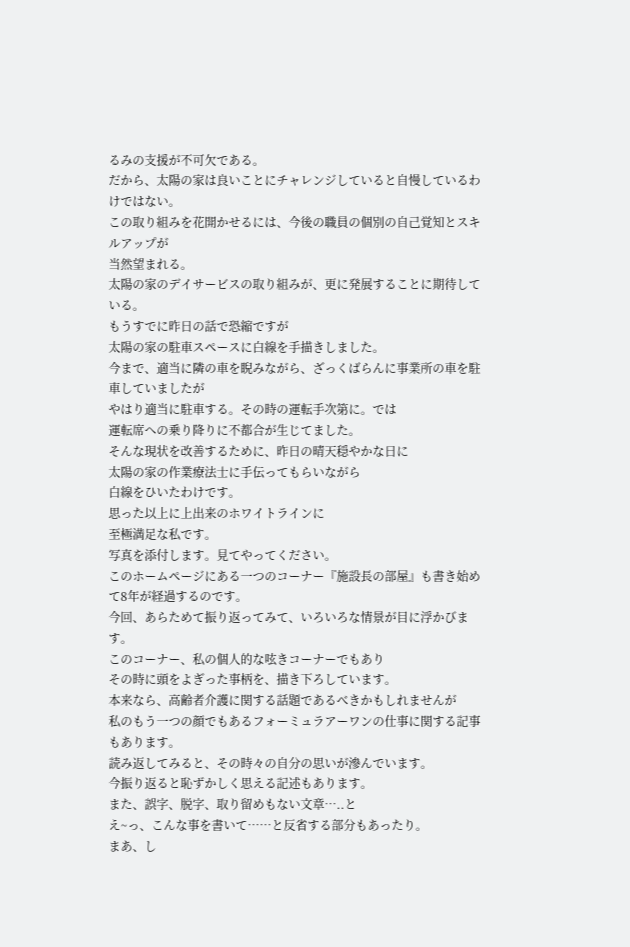るみの支援が不可欠である。
だから、太陽の家は良いことにチャレンジしていると自慢しているわけではない。
この取り組みを花開かせるには、今後の職員の個別の自己覚知とスキルアップが
当然望まれる。
太陽の家のデイサービスの取り組みが、更に発展することに期待している。
もうすでに昨日の話で恐縮ですが
太陽の家の駐車スペースに白線を手描きしました。
今まで、適当に隣の車を睨みながら、ざっくばらんに事業所の車を駐車していましたが
やはり適当に駐車する。その時の運転手次第に。では
運転席への乗り降りに不都合が生じてました。
そんな現状を改善するために、昨日の晴天穏やかな日に
太陽の家の作業療法士に手伝ってもらいながら
白線をひいたわけです。
思った以上に上出来のホワイトラインに
至極満足な私です。
写真を添付します。見てやってください。
このホームページにある一つのコーナー『施設長の部屋』も書き始めて8年が経過するのです。
今回、あらためて振り返ってみて、いろいろな情景が目に浮かびます。
このコーナー、私の個人的な呟きコーナーでもあり
その時に頭をよぎった事柄を、描き下ろしています。
本来なら、高齢者介護に関する話題であるべきかもしれませんが
私のもう一つの顔でもあるフォーミュラアーワンの仕事に関する記事もあります。
読み返してみると、その時々の自分の思いが滲んでいます。
今振り返ると恥ずかしく思える記述もあります。
また、誤字、脱字、取り留めもない文章…..と
え~っ、こんな事を書いて……と反省する部分もあったり。
まあ、し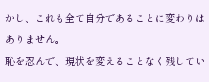かし、これも全て自分であることに変わりはありません。
恥を忍んで、現状を変えることなく残してい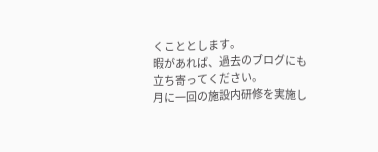くこととします。
暇があれば、過去のブログにも立ち寄ってください。
月に一回の施設内研修を実施し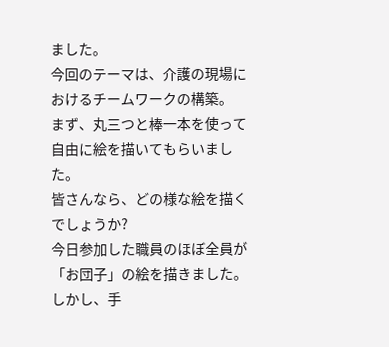ました。
今回のテーマは、介護の現場におけるチームワークの構築。
まず、丸三つと棒一本を使って自由に絵を描いてもらいました。
皆さんなら、どの様な絵を描くでしょうか?
今日参加した職員のほぼ全員が「お団子」の絵を描きました。
しかし、手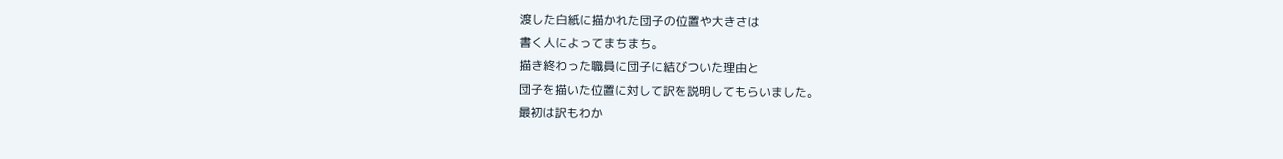渡した白紙に描かれた団子の位置や大きさは
書く人によってまちまち。
描き終わった職員に団子に結びついた理由と
団子を描いた位置に対して訳を説明してもらいました。
最初は訳もわか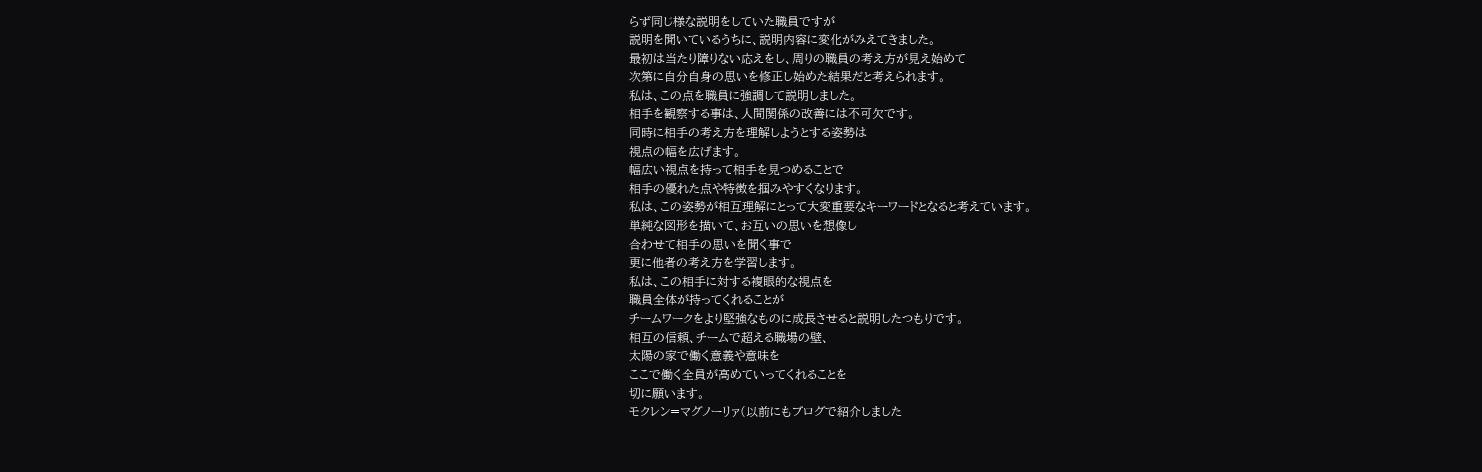らず同じ様な説明をしていた職員ですが
説明を聞いているうちに、説明内容に変化がみえてきました。
最初は当たり障りない応えをし、周りの職員の考え方が見え始めて
次第に自分自身の思いを修正し始めた結果だと考えられます。
私は、この点を職員に強調して説明しました。
相手を観察する事は、人間関係の改善には不可欠です。
同時に相手の考え方を理解しようとする姿勢は
視点の幅を広げます。
幅広い視点を持って相手を見つめることで
相手の優れた点や特徴を掴みやすくなります。
私は、この姿勢が相互理解にとって大変重要なキーワードとなると考えています。
単純な図形を描いて、お互いの思いを想像し
合わせて相手の思いを聞く事で
更に他者の考え方を学習します。
私は、この相手に対する複眼的な視点を
職員全体が持ってくれることが
チームワークをより堅強なものに成長させると説明したつもりです。
相互の信頼、チームで超える職場の壁、
太陽の家で働く意義や意味を
ここで働く全員が高めていってくれることを
切に願います。
モクレン=マグノーリァ(以前にもブログで紹介しました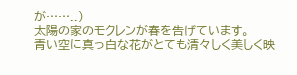が……..)
太陽の家のモクレンが春を告げています。
青い空に真っ白な花がとても清々しく美しく映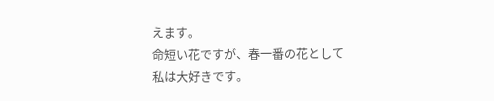えます。
命短い花ですが、春一番の花として
私は大好きです。